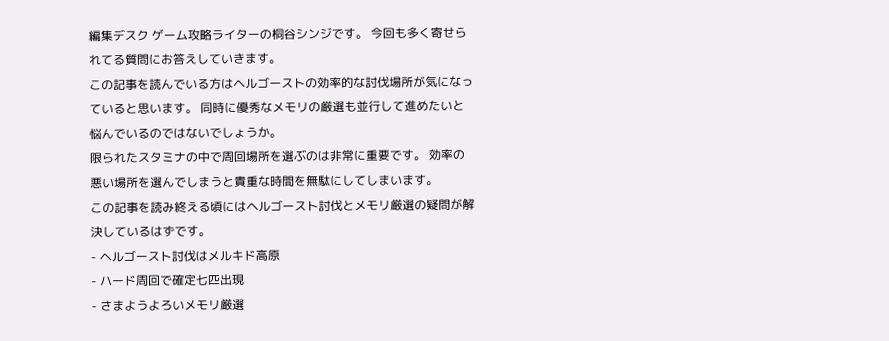編集デスク ゲーム攻略ライターの桐谷シンジです。 今回も多く寄せられてる質問にお答えしていきます。
この記事を読んでいる方はヘルゴーストの効率的な討伐場所が気になっていると思います。 同時に優秀なメモリの厳選も並行して進めたいと悩んでいるのではないでしょうか。
限られたスタミナの中で周回場所を選ぶのは非常に重要です。 効率の悪い場所を選んでしまうと貴重な時間を無駄にしてしまいます。
この記事を読み終える頃にはヘルゴースト討伐とメモリ厳選の疑問が解決しているはずです。
- ヘルゴースト討伐はメルキド高原
- ハード周回で確定七匹出現
- さまようよろいメモリ厳選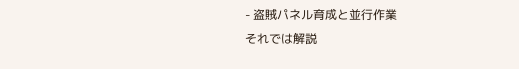- 盗賊パネル育成と並行作業
それでは解説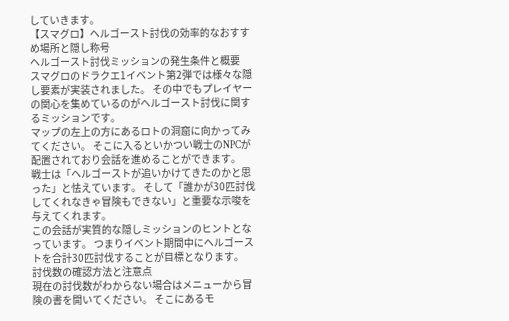していきます。
【スマグロ】ヘルゴースト討伐の効率的なおすすめ場所と隠し称号
ヘルゴースト討伐ミッションの発生条件と概要
スマグロのドラクエ1イベント第2弾では様々な隠し要素が実装されました。 その中でもプレイヤーの関心を集めているのがヘルゴースト討伐に関するミッションです。
マップの左上の方にあるロトの洞窟に向かってみてください。 そこに入るといかつい戦士のNPCが配置されており会話を進めることができます。
戦士は「ヘルゴーストが追いかけてきたのかと思った」と怯えています。 そして「誰かが30匹討伐してくれなきゃ冒険もできない」と重要な示唆を与えてくれます。
この会話が実質的な隠しミッションのヒントとなっています。 つまりイベント期間中にヘルゴーストを合計30匹討伐することが目標となります。
討伐数の確認方法と注意点
現在の討伐数がわからない場合はメニューから冒険の書を開いてください。 そこにあるモ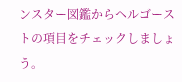ンスター図鑑からヘルゴーストの項目をチェックしましょう。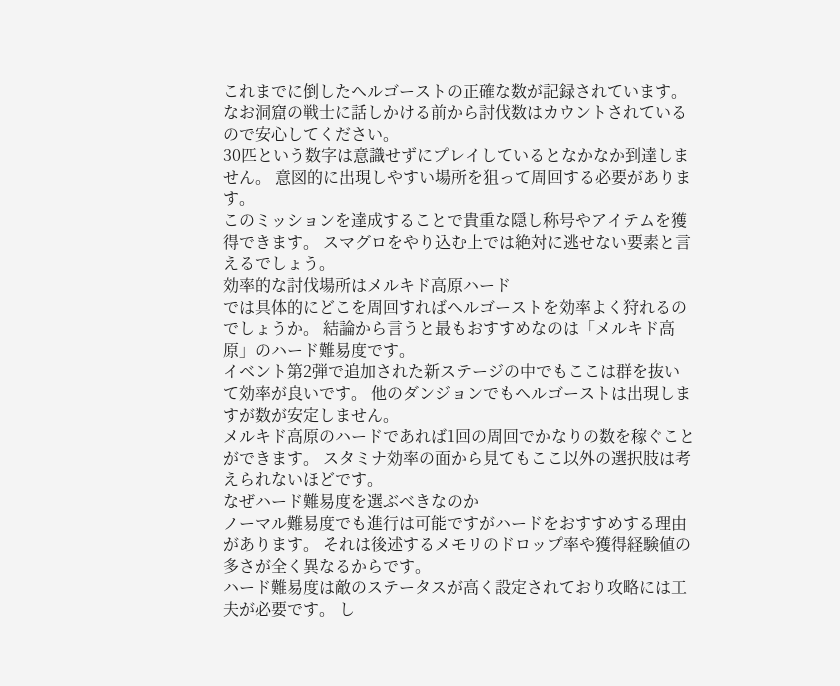これまでに倒したヘルゴーストの正確な数が記録されています。 なお洞窟の戦士に話しかける前から討伐数はカウントされているので安心してください。
30匹という数字は意識せずにプレイしているとなかなか到達しません。 意図的に出現しやすい場所を狙って周回する必要があります。
このミッションを達成することで貴重な隠し称号やアイテムを獲得できます。 スマグロをやり込む上では絶対に逃せない要素と言えるでしょう。
効率的な討伐場所はメルキド高原ハード
では具体的にどこを周回すればヘルゴーストを効率よく狩れるのでしょうか。 結論から言うと最もおすすめなのは「メルキド高原」のハード難易度です。
イベント第2弾で追加された新ステージの中でもここは群を抜いて効率が良いです。 他のダンジョンでもヘルゴーストは出現しますが数が安定しません。
メルキド高原のハードであれば1回の周回でかなりの数を稼ぐことができます。 スタミナ効率の面から見てもここ以外の選択肢は考えられないほどです。
なぜハード難易度を選ぶべきなのか
ノーマル難易度でも進行は可能ですがハードをおすすめする理由があります。 それは後述するメモリのドロップ率や獲得経験値の多さが全く異なるからです。
ハード難易度は敵のステータスが高く設定されており攻略には工夫が必要です。 し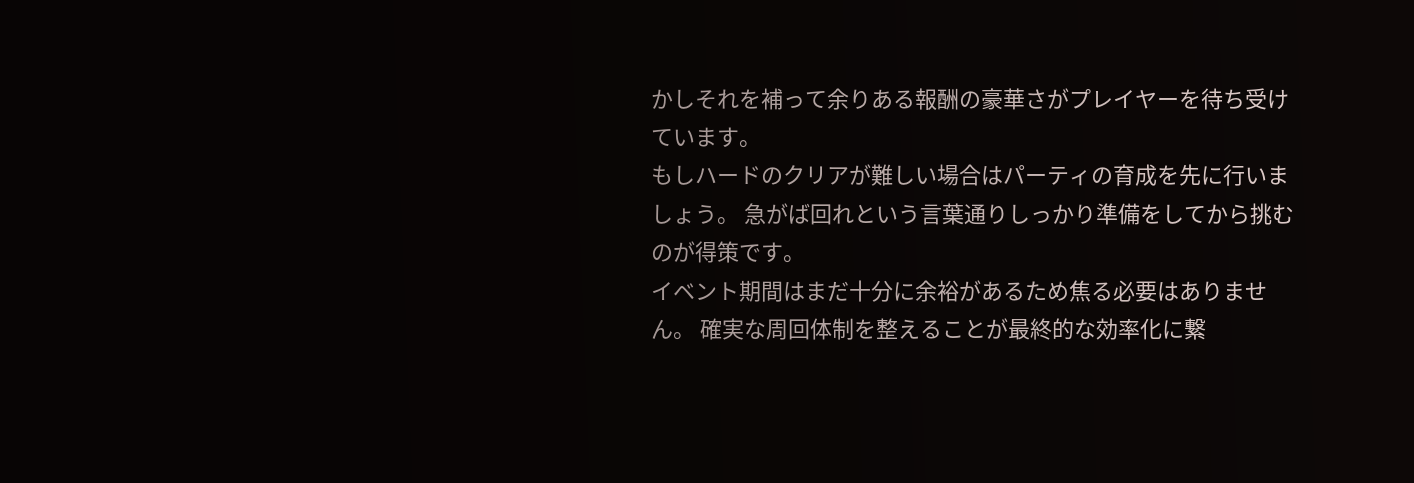かしそれを補って余りある報酬の豪華さがプレイヤーを待ち受けています。
もしハードのクリアが難しい場合はパーティの育成を先に行いましょう。 急がば回れという言葉通りしっかり準備をしてから挑むのが得策です。
イベント期間はまだ十分に余裕があるため焦る必要はありません。 確実な周回体制を整えることが最終的な効率化に繋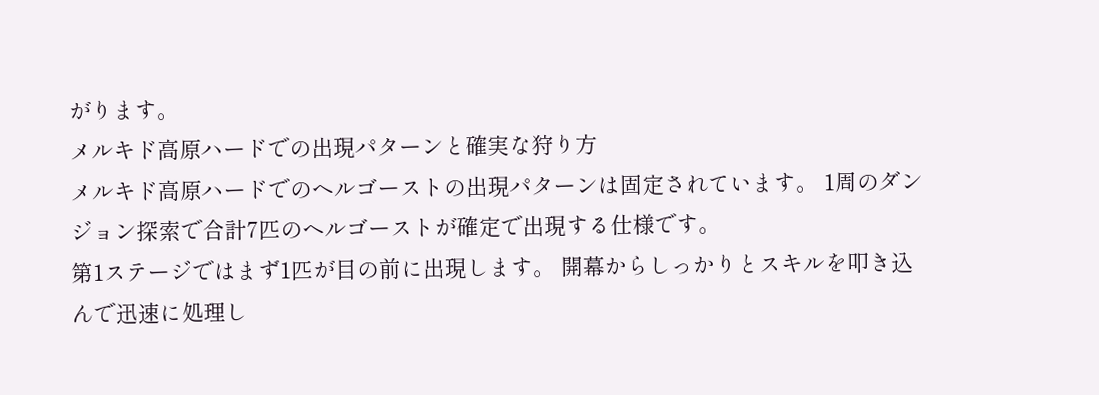がります。
メルキド高原ハードでの出現パターンと確実な狩り方
メルキド高原ハードでのヘルゴーストの出現パターンは固定されています。 1周のダンジョン探索で合計7匹のヘルゴーストが確定で出現する仕様です。
第1ステージではまず1匹が目の前に出現します。 開幕からしっかりとスキルを叩き込んで迅速に処理し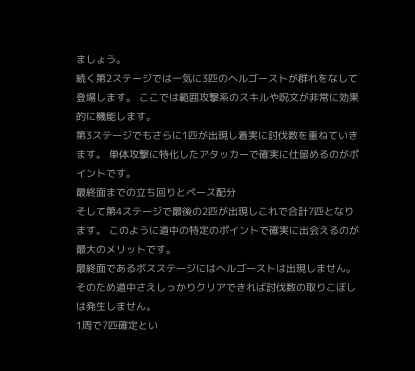ましょう。
続く第2ステージでは一気に3匹のヘルゴーストが群れをなして登場します。 ここでは範囲攻撃系のスキルや呪文が非常に効果的に機能します。
第3ステージでもさらに1匹が出現し着実に討伐数を重ねていきます。 単体攻撃に特化したアタッカーで確実に仕留めるのがポイントです。
最終面までの立ち回りとペース配分
そして第4ステージで最後の2匹が出現しこれで合計7匹となります。 このように道中の特定のポイントで確実に出会えるのが最大のメリットです。
最終面であるボスステージにはヘルゴーストは出現しません。 そのため道中さえしっかりクリアできれば討伐数の取りこぼしは発生しません。
1周で7匹確定とい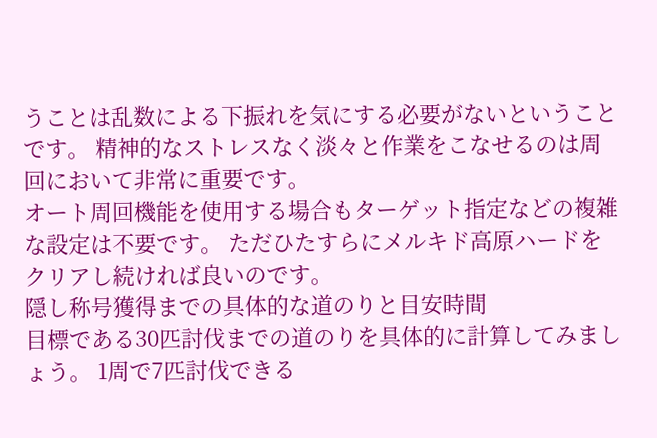うことは乱数による下振れを気にする必要がないということです。 精神的なストレスなく淡々と作業をこなせるのは周回において非常に重要です。
オート周回機能を使用する場合もターゲット指定などの複雑な設定は不要です。 ただひたすらにメルキド高原ハードをクリアし続ければ良いのです。
隠し称号獲得までの具体的な道のりと目安時間
目標である30匹討伐までの道のりを具体的に計算してみましょう。 1周で7匹討伐できる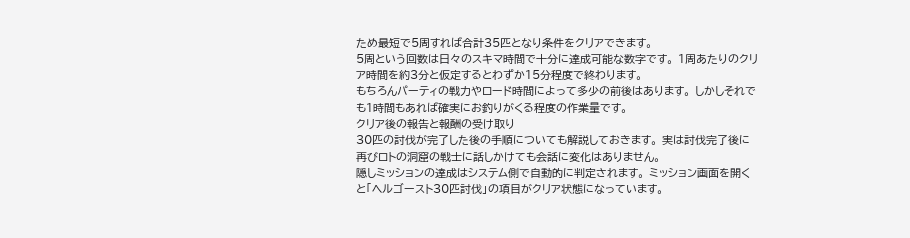ため最短で5周すれば合計35匹となり条件をクリアできます。
5周という回数は日々のスキマ時間で十分に達成可能な数字です。 1周あたりのクリア時間を約3分と仮定するとわずか15分程度で終わります。
もちろんパーティの戦力やロード時間によって多少の前後はあります。 しかしそれでも1時間もあれば確実にお釣りがくる程度の作業量です。
クリア後の報告と報酬の受け取り
30匹の討伐が完了した後の手順についても解説しておきます。 実は討伐完了後に再びロトの洞窟の戦士に話しかけても会話に変化はありません。
隠しミッションの達成はシステム側で自動的に判定されます。 ミッション画面を開くと「ヘルゴースト30匹討伐」の項目がクリア状態になっています。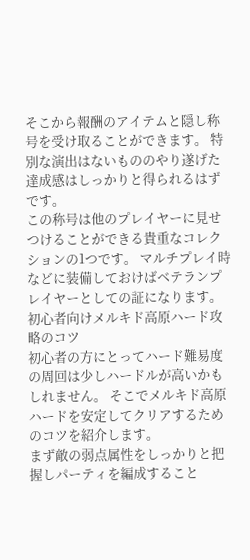そこから報酬のアイテムと隠し称号を受け取ることができます。 特別な演出はないもののやり遂げた達成感はしっかりと得られるはずです。
この称号は他のプレイヤーに見せつけることができる貴重なコレクションの1つです。 マルチプレイ時などに装備しておけばベテランプレイヤーとしての証になります。
初心者向けメルキド高原ハード攻略のコツ
初心者の方にとってハード難易度の周回は少しハードルが高いかもしれません。 そこでメルキド高原ハードを安定してクリアするためのコツを紹介します。
まず敵の弱点属性をしっかりと把握しパーティを編成すること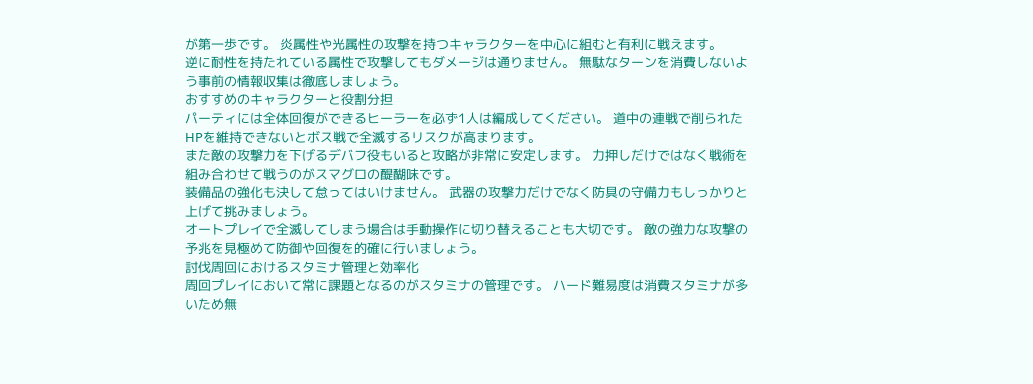が第一歩です。 炎属性や光属性の攻撃を持つキャラクターを中心に組むと有利に戦えます。
逆に耐性を持たれている属性で攻撃してもダメージは通りません。 無駄なターンを消費しないよう事前の情報収集は徹底しましょう。
おすすめのキャラクターと役割分担
パーティには全体回復ができるヒーラーを必ず1人は編成してください。 道中の連戦で削られたHPを維持できないとボス戦で全滅するリスクが高まります。
また敵の攻撃力を下げるデバフ役もいると攻略が非常に安定します。 力押しだけではなく戦術を組み合わせて戦うのがスマグロの醍醐味です。
装備品の強化も決して怠ってはいけません。 武器の攻撃力だけでなく防具の守備力もしっかりと上げて挑みましょう。
オートプレイで全滅してしまう場合は手動操作に切り替えることも大切です。 敵の強力な攻撃の予兆を見極めて防御や回復を的確に行いましょう。
討伐周回におけるスタミナ管理と効率化
周回プレイにおいて常に課題となるのがスタミナの管理です。 ハード難易度は消費スタミナが多いため無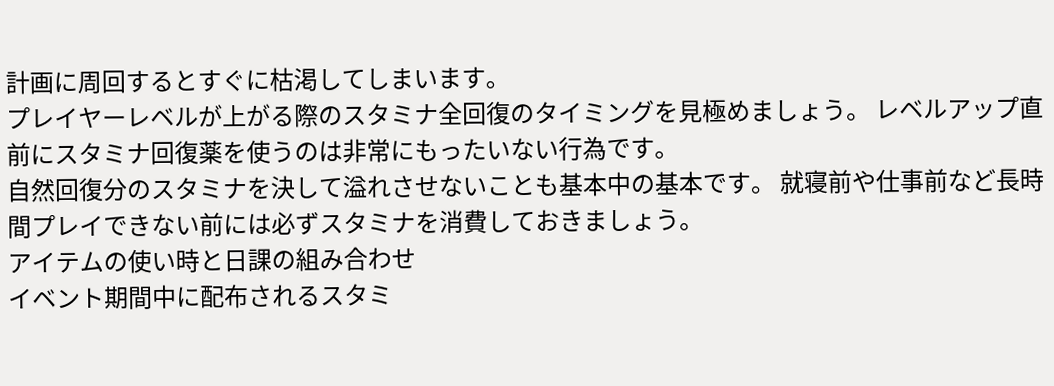計画に周回するとすぐに枯渇してしまいます。
プレイヤーレベルが上がる際のスタミナ全回復のタイミングを見極めましょう。 レベルアップ直前にスタミナ回復薬を使うのは非常にもったいない行為です。
自然回復分のスタミナを決して溢れさせないことも基本中の基本です。 就寝前や仕事前など長時間プレイできない前には必ずスタミナを消費しておきましょう。
アイテムの使い時と日課の組み合わせ
イベント期間中に配布されるスタミ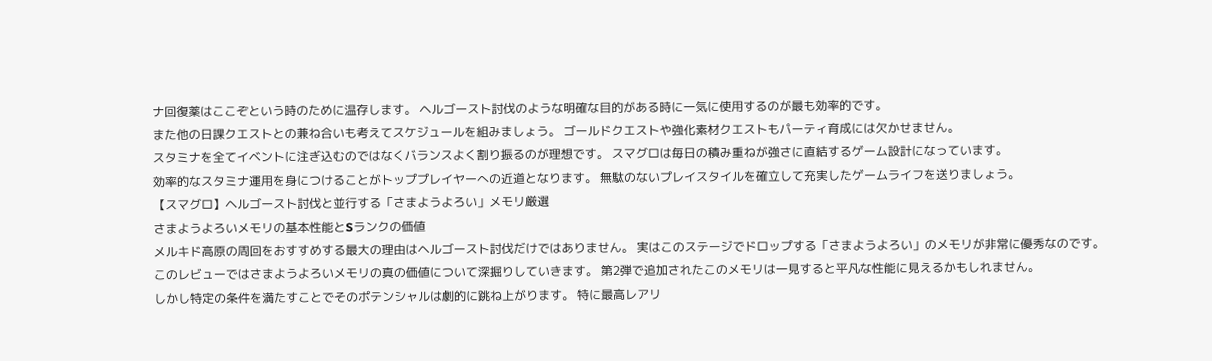ナ回復薬はここぞという時のために温存します。 ヘルゴースト討伐のような明確な目的がある時に一気に使用するのが最も効率的です。
また他の日課クエストとの兼ね合いも考えてスケジュールを組みましょう。 ゴールドクエストや強化素材クエストもパーティ育成には欠かせません。
スタミナを全てイベントに注ぎ込むのではなくバランスよく割り振るのが理想です。 スマグロは毎日の積み重ねが強さに直結するゲーム設計になっています。
効率的なスタミナ運用を身につけることがトッププレイヤーへの近道となります。 無駄のないプレイスタイルを確立して充実したゲームライフを送りましょう。
【スマグロ】ヘルゴースト討伐と並行する「さまようよろい」メモリ厳選
さまようよろいメモリの基本性能とSランクの価値
メルキド高原の周回をおすすめする最大の理由はヘルゴースト討伐だけではありません。 実はこのステージでドロップする「さまようよろい」のメモリが非常に優秀なのです。
このレビューではさまようよろいメモリの真の価値について深掘りしていきます。 第2弾で追加されたこのメモリは一見すると平凡な性能に見えるかもしれません。
しかし特定の条件を満たすことでそのポテンシャルは劇的に跳ね上がります。 特に最高レアリ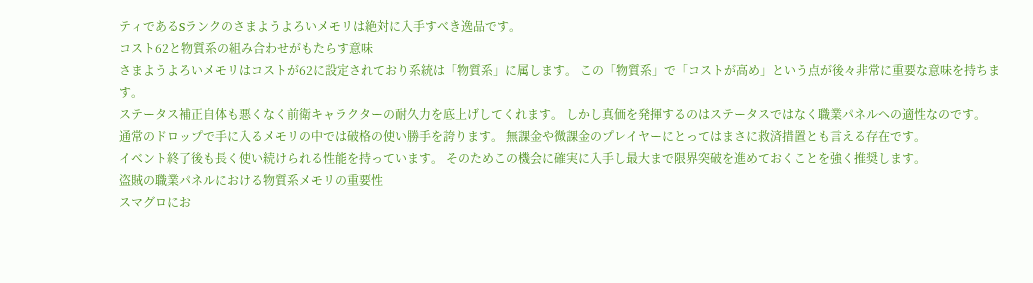ティであるSランクのさまようよろいメモリは絶対に入手すべき逸品です。
コスト62と物質系の組み合わせがもたらす意味
さまようよろいメモリはコストが62に設定されており系統は「物質系」に属します。 この「物質系」で「コストが高め」という点が後々非常に重要な意味を持ちます。
ステータス補正自体も悪くなく前衛キャラクターの耐久力を底上げしてくれます。 しかし真価を発揮するのはステータスではなく職業パネルへの適性なのです。
通常のドロップで手に入るメモリの中では破格の使い勝手を誇ります。 無課金や微課金のプレイヤーにとってはまさに救済措置とも言える存在です。
イベント終了後も長く使い続けられる性能を持っています。 そのためこの機会に確実に入手し最大まで限界突破を進めておくことを強く推奨します。
盗賊の職業パネルにおける物質系メモリの重要性
スマグロにお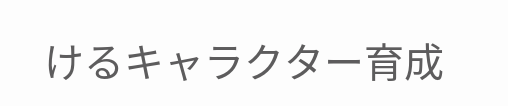けるキャラクター育成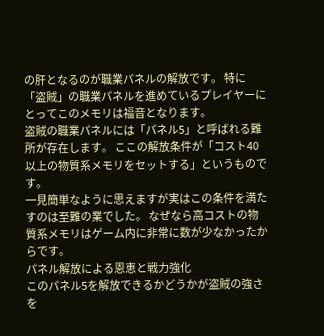の肝となるのが職業パネルの解放です。 特に「盗賊」の職業パネルを進めているプレイヤーにとってこのメモリは福音となります。
盗賊の職業パネルには「パネル5」と呼ばれる難所が存在します。 ここの解放条件が「コスト40以上の物質系メモリをセットする」というものです。
一見簡単なように思えますが実はこの条件を満たすのは至難の業でした。 なぜなら高コストの物質系メモリはゲーム内に非常に数が少なかったからです。
パネル解放による恩恵と戦力強化
このパネル5を解放できるかどうかが盗賊の強さを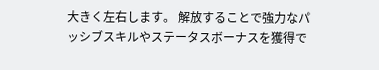大きく左右します。 解放することで強力なパッシブスキルやステータスボーナスを獲得で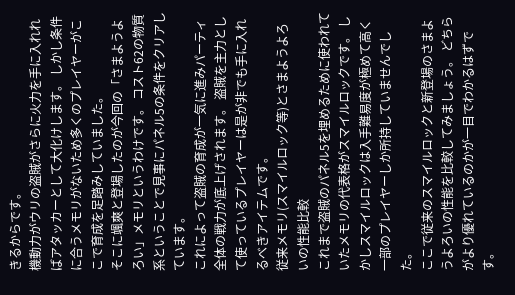きるからです。
機動力がウリの盗賊がさらに火力を手に入れればアタッカーとして大化けします。 しかし条件に合うメモリがないため多くのプレイヤーがここで育成を足踏みしていました。
そこに颯爽と登場したのが今回の「さまようよろい」メモリというわけです。 コスト62の物質系ということで見事にパネル5の条件をクリアしています。
これによって盗賊の育成が一気に進みパーティ全体の戦力が底上げされます。 盗賊を主力として使っているプレイヤーは是が非でも手に入れるべきアイテムです。
従来メモリ(スマイルロック等)とさまようよろいの性能比較
これまで盗賊のパネル5を埋めるために使われていたメモリの代表格がスマイルロックです。 しかしスマイルロックは入手難易度が極めて高く一部のプレイヤーしか所持していませんでした。
ここで従来のスマイルロックと新登場のさまようよろいの性能を比較してみましょう。 どちらがより優れているのかが一目でわかるはずです。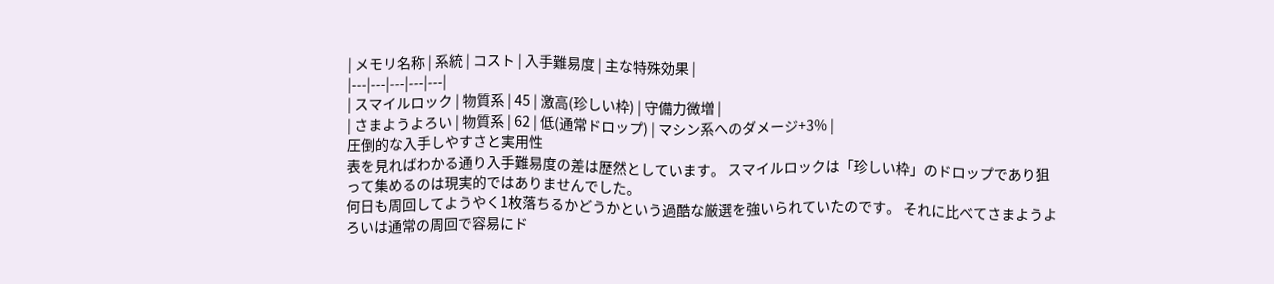| メモリ名称 | 系統 | コスト | 入手難易度 | 主な特殊効果 |
|---|---|---|---|---|
| スマイルロック | 物質系 | 45 | 激高(珍しい枠) | 守備力微増 |
| さまようよろい | 物質系 | 62 | 低(通常ドロップ) | マシン系へのダメージ+3% |
圧倒的な入手しやすさと実用性
表を見ればわかる通り入手難易度の差は歴然としています。 スマイルロックは「珍しい枠」のドロップであり狙って集めるのは現実的ではありませんでした。
何日も周回してようやく1枚落ちるかどうかという過酷な厳選を強いられていたのです。 それに比べてさまようよろいは通常の周回で容易にド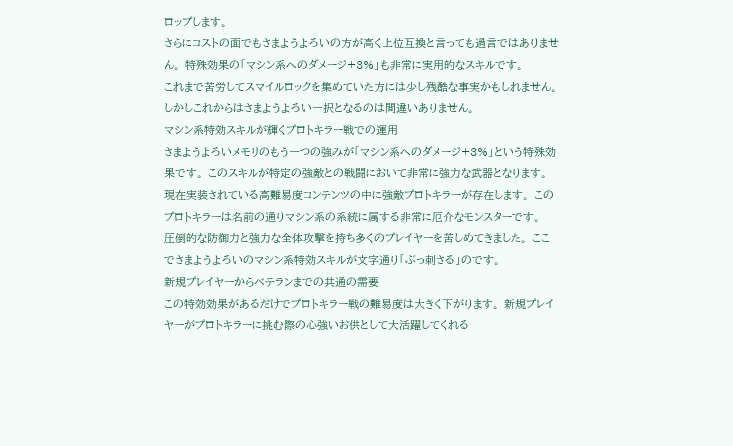ロップします。
さらにコストの面でもさまようよろいの方が高く上位互換と言っても過言ではありません。 特殊効果の「マシン系へのダメージ+3%」も非常に実用的なスキルです。
これまで苦労してスマイルロックを集めていた方には少し残酷な事実かもしれません。 しかしこれからはさまようよろい一択となるのは間違いありません。
マシン系特効スキルが輝くプロトキラー戦での運用
さまようよろいメモリのもう一つの強みが「マシン系へのダメージ+3%」という特殊効果です。 このスキルが特定の強敵との戦闘において非常に強力な武器となります。
現在実装されている高難易度コンテンツの中に強敵プロトキラーが存在します。 このプロトキラーは名前の通りマシン系の系統に属する非常に厄介なモンスターです。
圧倒的な防御力と強力な全体攻撃を持ち多くのプレイヤーを苦しめてきました。 ここでさまようよろいのマシン系特効スキルが文字通り「ぶっ刺さる」のです。
新規プレイヤーからベテランまでの共通の需要
この特効効果があるだけでプロトキラー戦の難易度は大きく下がります。 新規プレイヤーがプロトキラーに挑む際の心強いお供として大活躍してくれる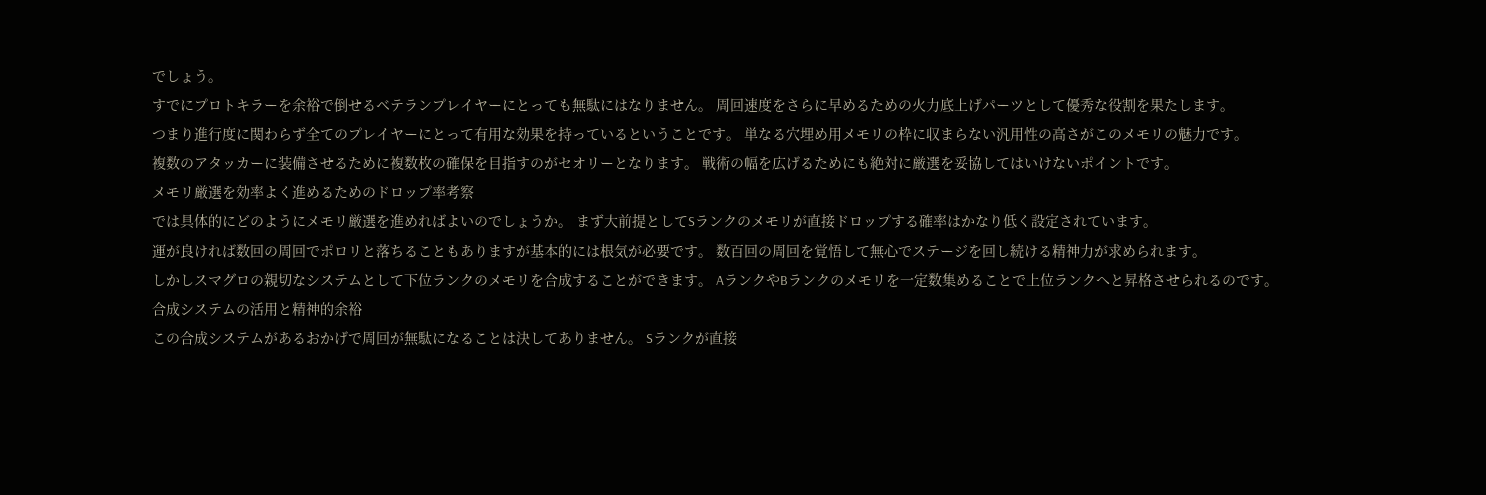でしょう。
すでにプロトキラーを余裕で倒せるベテランプレイヤーにとっても無駄にはなりません。 周回速度をさらに早めるための火力底上げパーツとして優秀な役割を果たします。
つまり進行度に関わらず全てのプレイヤーにとって有用な効果を持っているということです。 単なる穴埋め用メモリの枠に収まらない汎用性の高さがこのメモリの魅力です。
複数のアタッカーに装備させるために複数枚の確保を目指すのがセオリーとなります。 戦術の幅を広げるためにも絶対に厳選を妥協してはいけないポイントです。
メモリ厳選を効率よく進めるためのドロップ率考察
では具体的にどのようにメモリ厳選を進めればよいのでしょうか。 まず大前提としてSランクのメモリが直接ドロップする確率はかなり低く設定されています。
運が良ければ数回の周回でポロリと落ちることもありますが基本的には根気が必要です。 数百回の周回を覚悟して無心でステージを回し続ける精神力が求められます。
しかしスマグロの親切なシステムとして下位ランクのメモリを合成することができます。 AランクやBランクのメモリを一定数集めることで上位ランクへと昇格させられるのです。
合成システムの活用と精神的余裕
この合成システムがあるおかげで周回が無駄になることは決してありません。 Sランクが直接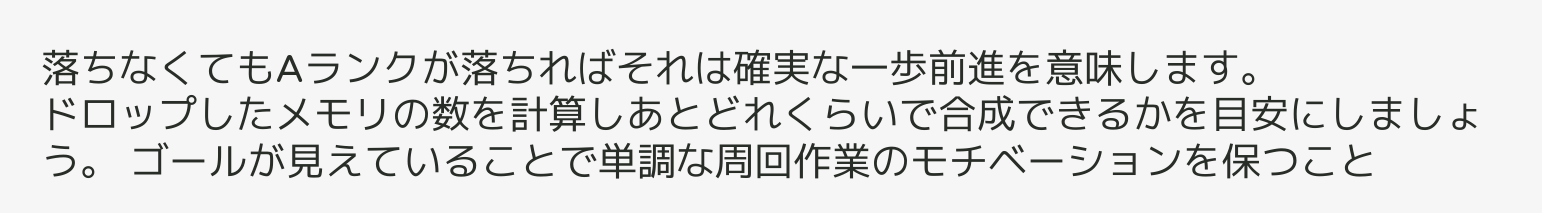落ちなくてもAランクが落ちればそれは確実な一歩前進を意味します。
ドロップしたメモリの数を計算しあとどれくらいで合成できるかを目安にしましょう。 ゴールが見えていることで単調な周回作業のモチベーションを保つこと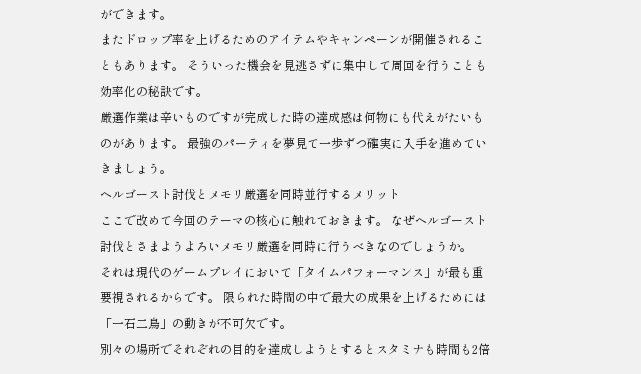ができます。
またドロップ率を上げるためのアイテムやキャンペーンが開催されることもあります。 そういった機会を見逃さずに集中して周回を行うことも効率化の秘訣です。
厳選作業は辛いものですが完成した時の達成感は何物にも代えがたいものがあります。 最強のパーティを夢見て一歩ずつ確実に入手を進めていきましょう。
ヘルゴースト討伐とメモリ厳選を同時並行するメリット
ここで改めて今回のテーマの核心に触れておきます。 なぜヘルゴースト討伐とさまようよろいメモリ厳選を同時に行うべきなのでしょうか。
それは現代のゲームプレイにおいて「タイムパフォーマンス」が最も重要視されるからです。 限られた時間の中で最大の成果を上げるためには「一石二鳥」の動きが不可欠です。
別々の場所でそれぞれの目的を達成しようとするとスタミナも時間も2倍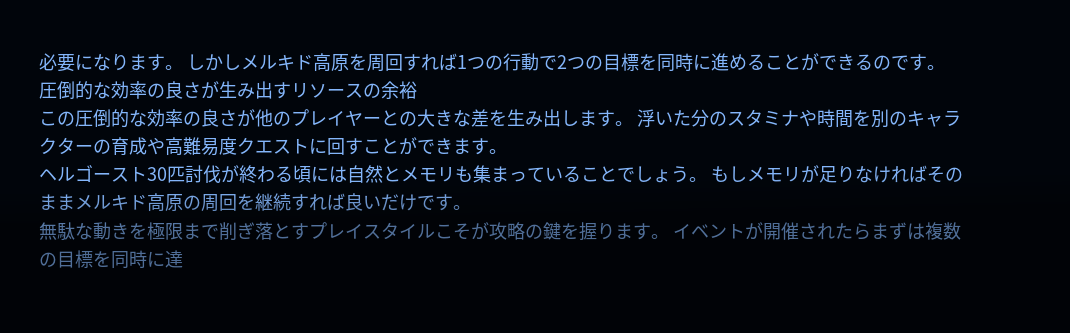必要になります。 しかしメルキド高原を周回すれば1つの行動で2つの目標を同時に進めることができるのです。
圧倒的な効率の良さが生み出すリソースの余裕
この圧倒的な効率の良さが他のプレイヤーとの大きな差を生み出します。 浮いた分のスタミナや時間を別のキャラクターの育成や高難易度クエストに回すことができます。
ヘルゴースト30匹討伐が終わる頃には自然とメモリも集まっていることでしょう。 もしメモリが足りなければそのままメルキド高原の周回を継続すれば良いだけです。
無駄な動きを極限まで削ぎ落とすプレイスタイルこそが攻略の鍵を握ります。 イベントが開催されたらまずは複数の目標を同時に達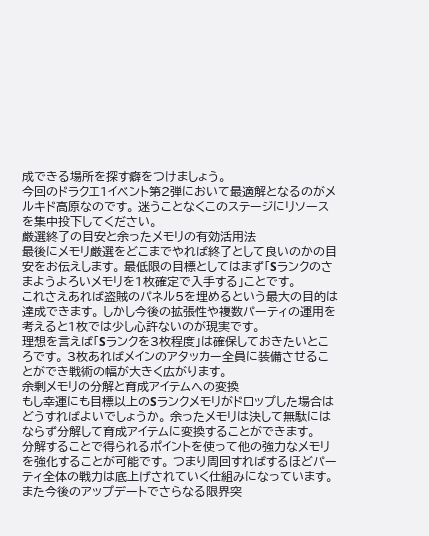成できる場所を探す癖をつけましょう。
今回のドラクエ1イベント第2弾において最適解となるのがメルキド高原なのです。 迷うことなくこのステージにリソースを集中投下してください。
厳選終了の目安と余ったメモリの有効活用法
最後にメモリ厳選をどこまでやれば終了として良いのかの目安をお伝えします。 最低限の目標としてはまず「Sランクのさまようよろいメモリを1枚確定で入手する」ことです。
これさえあれば盗賊のパネル5を埋めるという最大の目的は達成できます。 しかし今後の拡張性や複数パーティの運用を考えると1枚では少し心許ないのが現実です。
理想を言えば「Sランクを3枚程度」は確保しておきたいところです。 3枚あればメインのアタッカー全員に装備させることができ戦術の幅が大きく広がります。
余剰メモリの分解と育成アイテムへの変換
もし幸運にも目標以上のSランクメモリがドロップした場合はどうすればよいでしょうか。 余ったメモリは決して無駄にはならず分解して育成アイテムに変換することができます。
分解することで得られるポイントを使って他の強力なメモリを強化することが可能です。 つまり周回すればするほどパーティ全体の戦力は底上げされていく仕組みになっています。
また今後のアップデートでさらなる限界突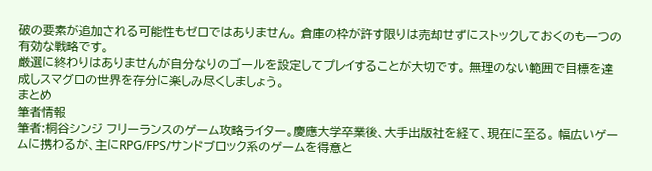破の要素が追加される可能性もゼロではありません。 倉庫の枠が許す限りは売却せずにストックしておくのも一つの有効な戦略です。
厳選に終わりはありませんが自分なりのゴールを設定してプレイすることが大切です。 無理のない範囲で目標を達成しスマグロの世界を存分に楽しみ尽くしましょう。
まとめ
筆者情報
筆者:桐谷シンジ フリーランスのゲーム攻略ライター。慶應大学卒業後、大手出版社を経て、現在に至る。 幅広いゲームに携わるが、主にRPG/FPS/サンドブロック系のゲームを得意と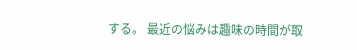する。 最近の悩みは趣味の時間が取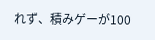れず、積みゲーが100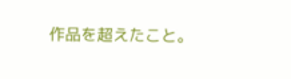作品を超えたこと。